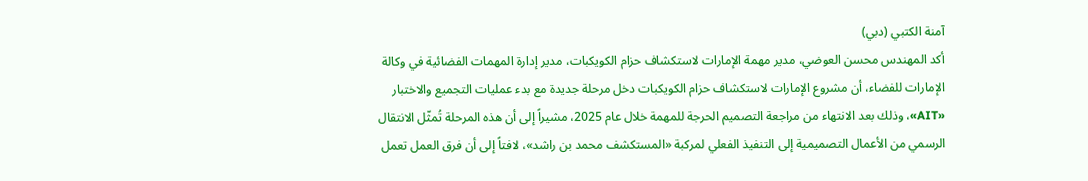آمنة الكتبي (دبي)
أكد المهندس محسن العوضي، مدير مهمة الإمارات لاستكشاف حزام الكويكبات، مدير إدارة المهمات الفضائية في وكالة الإمارات للفضاء، أن مشروع الإمارات لاستكشاف حزام الكويكبات دخل مرحلة جديدة مع بدء عمليات التجميع والاختبار «AIT»، وذلك بعد الانتهاء من مراجعة التصميم الحرجة للمهمة خلال عام 2025، مشيراً إلى أن هذه المرحلة تُمثّل الانتقال الرسمي من الأعمال التصميمية إلى التنفيذ الفعلي لمركبة «المستكشف محمد بن راشد»، لافتاً إلى أن فرق العمل تعمل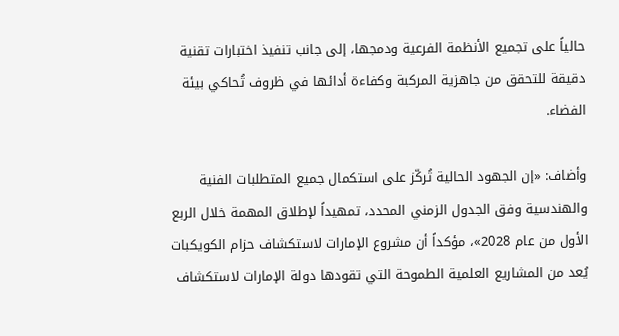حالياً على تجميع الأنظمة الفرعية ودمجها، إلى جانب تنفيذ اختبارات تقنية دقيقة للتحقق من جاهزية المركبة وكفاءة أدائها في ظروف تُحاكي بيئة الفضاء.

وأضاف: «إن الجهود الحالية تُركّز على استكمال جميع المتطلبات الفنية والهندسية وفق الجدول الزمني المحدد، تمهيداً لإطلاق المهمة خلال الربع الأول من عام 2028»، مؤكداً أن مشروع الإمارات لاستكشاف حزام الكويكبات يُعد من المشاريع العلمية الطموحة التي تقودها دولة الإمارات لاستكشاف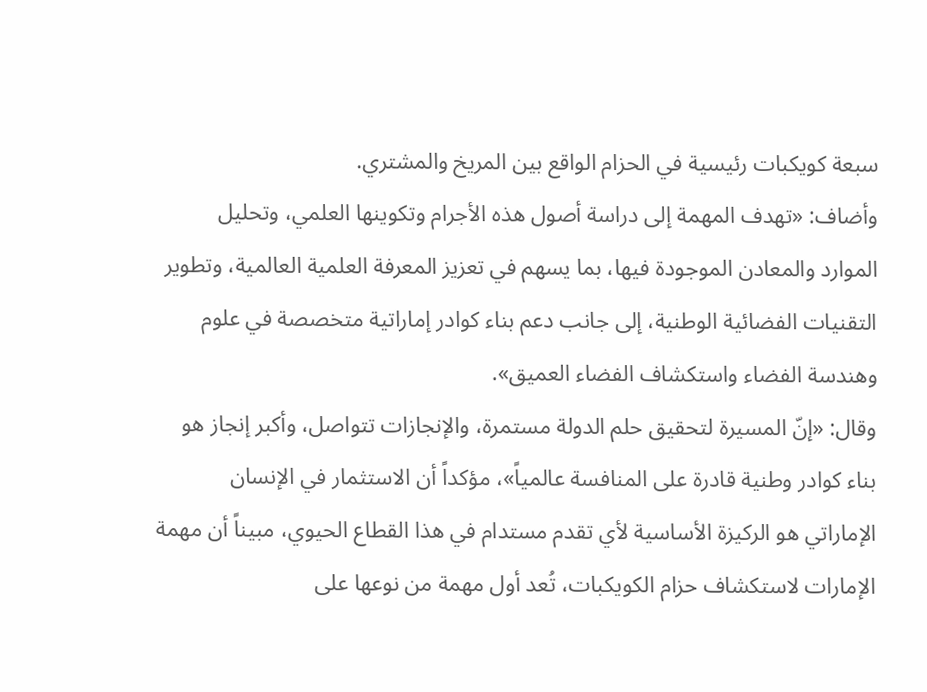سبعة كويكبات رئيسية في الحزام الواقع بين المريخ والمشتري.
وأضاف: «تهدف المهمة إلى دراسة أصول هذه الأجرام وتكوينها العلمي، وتحليل الموارد والمعادن الموجودة فيها، بما يسهم في تعزيز المعرفة العلمية العالمية، وتطوير التقنيات الفضائية الوطنية، إلى جانب دعم بناء كوادر إماراتية متخصصة في علوم وهندسة الفضاء واستكشاف الفضاء العميق».
وقال: «إنّ المسيرة لتحقيق حلم الدولة مستمرة، والإنجازات تتواصل، وأكبر إنجاز هو بناء كوادر وطنية قادرة على المنافسة عالمياً»، مؤكداً أن الاستثمار في الإنسان الإماراتي هو الركيزة الأساسية لأي تقدم مستدام في هذا القطاع الحيوي، مبيناً أن مهمة الإمارات لاستكشاف حزام الكويكبات، تُعد أول مهمة من نوعها على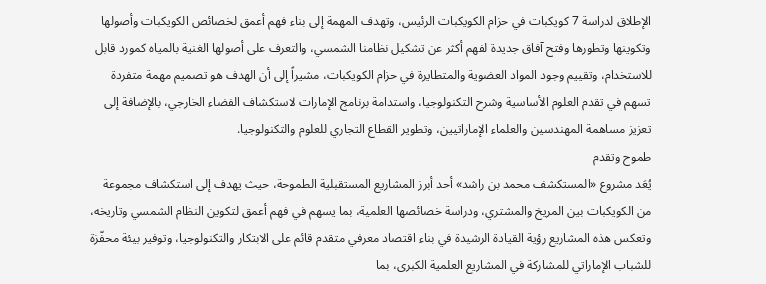الإطلاق لدراسة 7 كويكبات في حزام الكويكبات الرئيس، وتهدف المهمة إلى بناء فهم أعمق لخصائص الكويكبات وأصولها وتكوينها وتطورها وفتح آفاق جديدة لفهم أكثر عن تشكيل نظامنا الشمسي، والتعرف على أصولها الغنية بالمياه كمورد قابل للاستخدام، وتقييم وجود المواد العضوية والمتطايرة في حزام الكويكبات، مشيراً إلى أن الهدف هو تصميم مهمة متفردة تسهم في تقدم العلوم الأساسية وشرح التكنولوجيا، واستدامة برنامج الإمارات لاستكشاف الفضاء الخارجي، بالإضافة إلى تعزيز مساهمة المهندسين والعلماء الإماراتيين، وتطوير القطاع التجاري للعلوم والتكنولوجيا.
طموح وتقدم
يُعَد مشروع «المستكشف محمد بن راشد» أحد أبرز المشاريع المستقبلية الطموحة، حيث يهدف إلى استكشاف مجموعة من الكويكبات بين المريخ والمشتري، ودراسة خصائصها العلمية، بما يسهم في فهم أعمق لتكوين النظام الشمسي وتاريخه، وتعكس هذه المشاريع رؤية القيادة الرشيدة في بناء اقتصاد معرفي متقدم قائم على الابتكار والتكنولوجيا، وتوفير بيئة محفّزة للشباب الإماراتي للمشاركة في المشاريع العلمية الكبرى، بما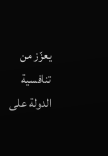يعزّز من تنافسية الدولة على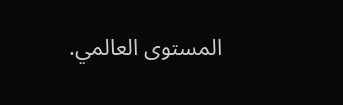المستوى العالمي.